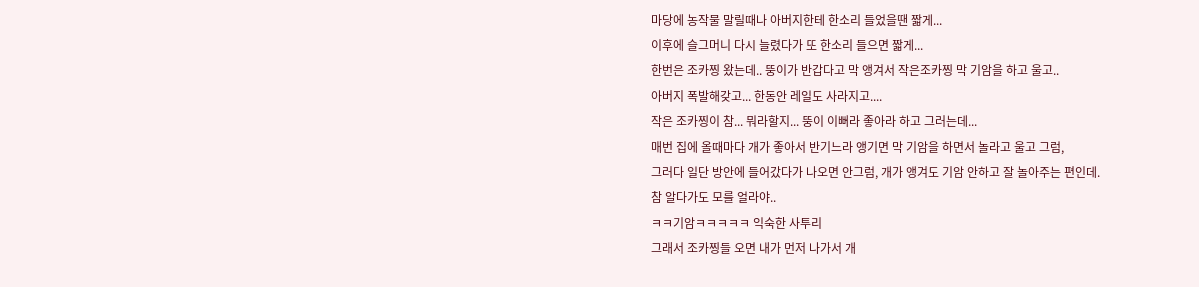마당에 농작물 말릴때나 아버지한테 한소리 들었을땐 짧게...
이후에 슬그머니 다시 늘렸다가 또 한소리 들으면 짧게...
한번은 조카찡 왔는데.. 뚱이가 반갑다고 막 앵겨서 작은조카찡 막 기암을 하고 울고..
아버지 폭발해갖고... 한동안 레일도 사라지고....
작은 조카찡이 참... 뭐라할지... 뚱이 이뻐라 좋아라 하고 그러는데...
매번 집에 올때마다 개가 좋아서 반기느라 앵기면 막 기암을 하면서 놀라고 울고 그럼,
그러다 일단 방안에 들어갔다가 나오면 안그럼, 개가 앵겨도 기암 안하고 잘 놀아주는 편인데.
참 알다가도 모를 얼라야..
ㅋㅋ기암ㅋㅋㅋㅋㅋ 익숙한 사투리
그래서 조카찡들 오면 내가 먼저 나가서 개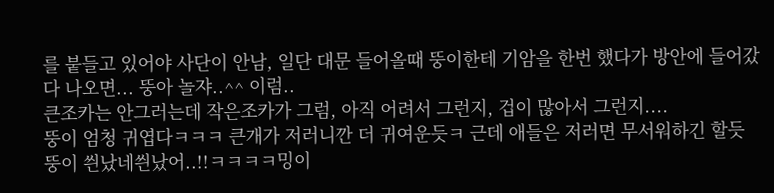를 붙들고 있어야 사단이 안남, 일단 대문 들어올때 뚱이한테 기암을 한번 했다가 방안에 들어갔다 나오면... 뚱아 놀쟈..^^ 이럼..
큰조카는 안그러는데 작은조카가 그럼, 아직 어려서 그런지, 겁이 많아서 그런지....
뚱이 엄청 귀엽다ㅋㅋㅋ 큰개가 저러니깐 더 귀여운듯ㅋ 근데 애들은 저러면 무서워하긴 할듯
뚱이 씐났네씐났어..!!ㅋㅋㅋㅋ밍이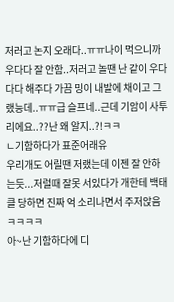저러고 논지 오래다..ㅠㅠ나이 먹으니까 우다다 잘 안함..저러고 놀땐 난 같이 우다다다 해주다 가끔 밍이 내발에 채이고 그랬능데..ㅠㅠ급 슬프네..근데 기암이 사투리에요..??난 왜 알지..?!ㅋㅋ
ㄴ기함하다가 표준어래유
우리개도 어릴땐 저랬는데 이젠 잘 안하는듯...저럴때 잘못 서있다가 개한테 백태클 당하면 진짜 억 소리나면서 주저앉음 ㅋㅋㅋㅋ
아~난 기함하다에 디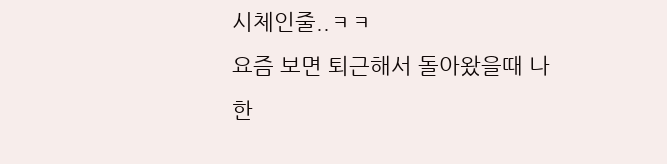시체인줄..ㅋㅋ
요즘 보면 퇴근해서 돌아왔을때 나한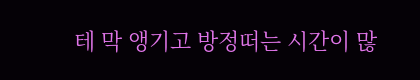테 막 앵기고 방정떠는 시간이 많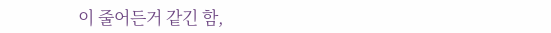이 줄어든거 같긴 함,